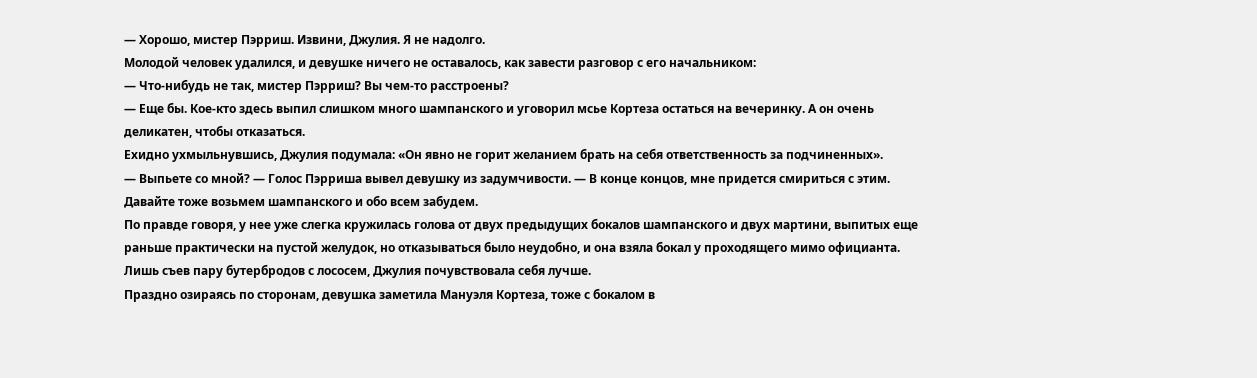— Хорошо, мистер Пэрриш. Извини, Джулия. Я не надолго.
Молодой человек удалился, и девушке ничего не оставалось, как завести разговор с его начальником:
— Что-нибудь не так, мистер Пэрриш? Вы чем-то расстроены?
— Еще бы. Кое-кто здесь выпил слишком много шампанского и уговорил мсье Кортеза остаться на вечеринку. А он очень деликатен, чтобы отказаться.
Ехидно ухмыльнувшись, Джулия подумала: «Он явно не горит желанием брать на себя ответственность за подчиненных».
— Выпьете со мной? — Голос Пэрриша вывел девушку из задумчивости. — В конце концов, мне придется смириться с этим. Давайте тоже возьмем шампанского и обо всем забудем.
По правде говоря, у нее уже слегка кружилась голова от двух предыдущих бокалов шампанского и двух мартини, выпитых еще раньше практически на пустой желудок, но отказываться было неудобно, и она взяла бокал у проходящего мимо официанта. Лишь съев пару бутербродов с лососем, Джулия почувствовала себя лучше.
Праздно озираясь по сторонам, девушка заметила Мануэля Кортеза, тоже с бокалом в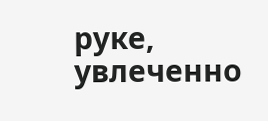руке, увлеченно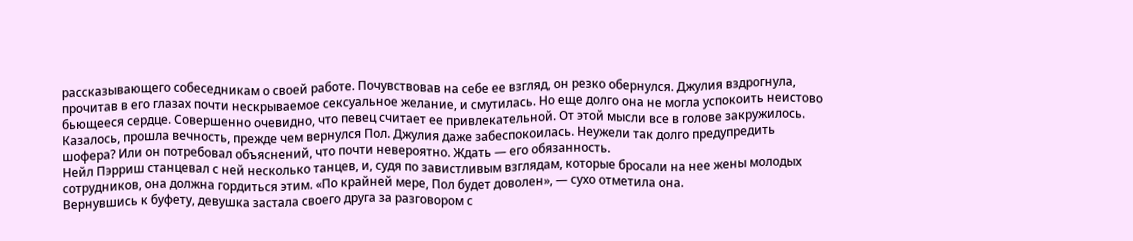рассказывающего собеседникам о своей работе. Почувствовав на себе ее взгляд, он резко обернулся. Джулия вздрогнула, прочитав в его глазах почти нескрываемое сексуальное желание, и смутилась. Но еще долго она не могла успокоить неистово бьющееся сердце. Совершенно очевидно, что певец считает ее привлекательной. От этой мысли все в голове закружилось.
Казалось, прошла вечность, прежде чем вернулся Пол. Джулия даже забеспокоилась. Неужели так долго предупредить шофера? Или он потребовал объяснений, что почти невероятно. Ждать — его обязанность.
Нейл Пэрриш станцевал с ней несколько танцев, и, судя по завистливым взглядам, которые бросали на нее жены молодых сотрудников, она должна гордиться этим. «По крайней мере, Пол будет доволен», — сухо отметила она.
Вернувшись к буфету, девушка застала своего друга за разговором с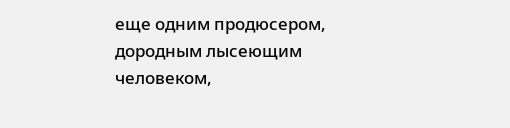еще одним продюсером, дородным лысеющим человеком,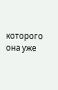которого она уже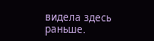видела здесь раньше.